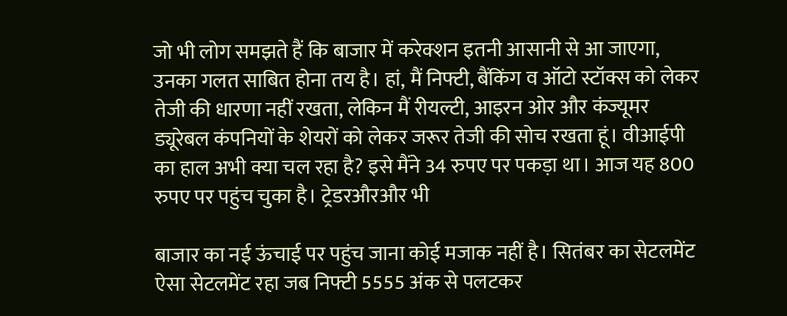जो भी लोग समझते हैं कि बाजार में करेक्शन इतनी आसानी से आ जाएगा, उनका गलत साबित होना तय है। हां, मैं निफ्टी, बैंकिंग व ऑटो स्टॉक्स को लेकर तेजी की धारणा नहीं रखता, लेकिन मैं रीयल्टी, आइरन ओर और कंज्यूमर ड्यूरेबल कंपनियों के शेयरों को लेकर जरूर तेजी की सोच रखता हूं। वीआईपी का हाल अभी क्या चल रहा है? इसे मैंने 34 रुपए पर पकड़ा था। आज यह 800 रुपए पर पहुंच चुका है। ट्रेडरऔरऔर भी

बाजार का नई ऊंचाई पर पहुंच जाना कोई मजाक नहीं है। सितंबर का सेटलमेंट ऐसा सेटलमेंट रहा जब निफ्टी 5555 अंक से पलटकर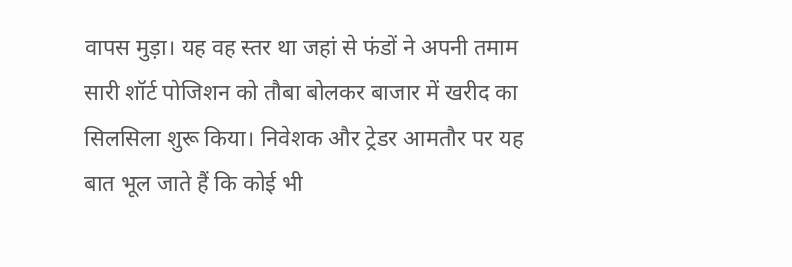वापस मुड़ा। यह वह स्तर था जहां से फंडों ने अपनी तमाम सारी शॉर्ट पोजिशन को तौबा बोलकर बाजार में खरीद का सिलसिला शुरू किया। निवेशक और ट्रेडर आमतौर पर यह बात भूल जाते हैं कि कोई भी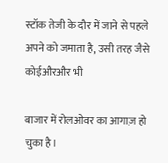स्टॉक तेजी के दौर में जाने से पहले अपने को जमाता है, उसी तरह जैसे कोईऔरऔर भी

बाजार में रोलओवर का आगाज़ हो चुका है।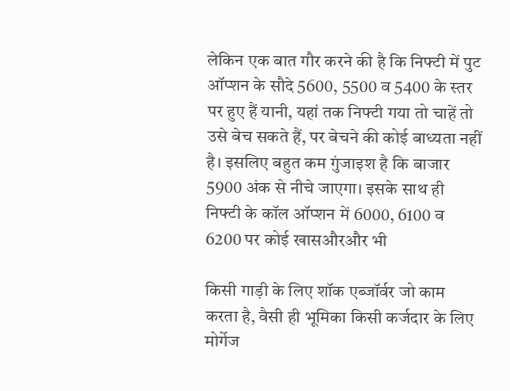लेकिन एक बात गौर करने की है कि निफ्टी में पुट ऑप्शन के सौदे 5600, 5500 व 5400 के स्तर पर हुए हैं यानी, यहां तक निफ्टी गया तो चाहें तो उसे बेच सकते हैं, पर बेचने की कोई बाध्यता नहीं है। इसलिए बहुत कम गुंजाइश है कि बाजार 5900 अंक से नीचे जाएगा। इसके साथ ही निफ्टी के कॉल ऑप्शन में 6000, 6100 व 6200 पर कोई खासऔरऔर भी

किसी गाड़ी के लिए शॉक एब्जॉर्वर जो काम करता है, वैसी ही भूमिका किसी कर्जदार के लिए मोर्गेज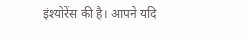इंश्योरेंस की है। आपने यदि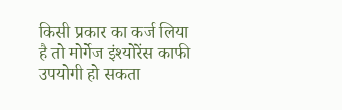किसी प्रकार का कर्ज लिया है तो मोर्गेज इंश्योरेंस काफी उपयोगी हो सकता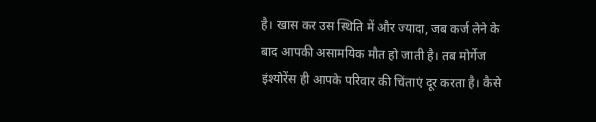है। खास कर उस स्थिति में और ज्यादा, जब कर्ज लेने के बाद आपकी असामयिक मौत हो जाती है। तब मोर्गेज इंश्योरेंस ही आपके परिवार की चिंताएं दूर करता है। कैसे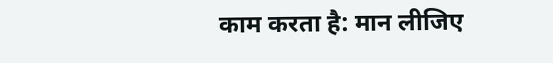काम करता है: मान लीजिए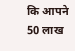कि आपने 50 लाख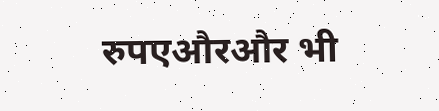रुपएऔरऔर भी